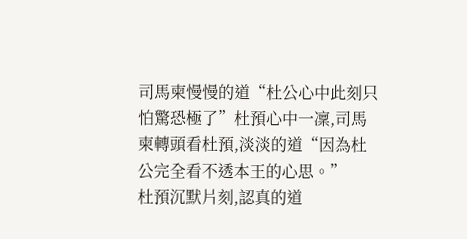司馬柬慢慢的道“杜公心中此刻只怕驚恐極了”杜預心中一凜,司馬柬轉頭看杜預,淡淡的道“因為杜公完全看不透本王的心思。”
杜預沉默片刻,認真的道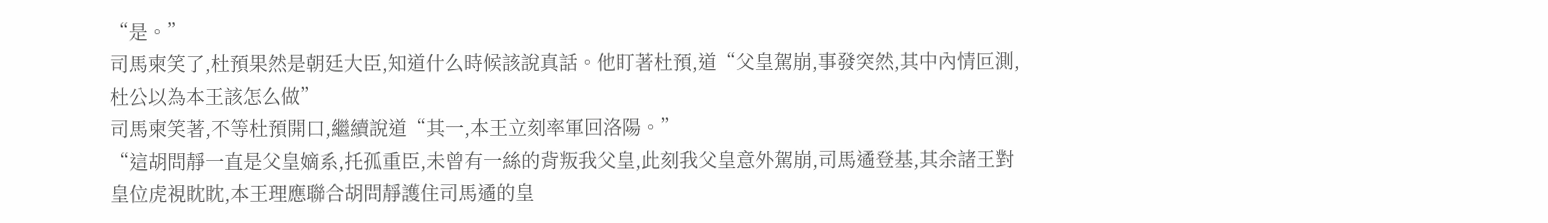“是。”
司馬柬笑了,杜預果然是朝廷大臣,知道什么時候該說真話。他盯著杜預,道“父皇駕崩,事發突然,其中內情叵測,杜公以為本王該怎么做”
司馬柬笑著,不等杜預開口,繼續說道“其一,本王立刻率軍回洛陽。”
“這胡問靜一直是父皇嫡系,托孤重臣,未曾有一絲的背叛我父皇,此刻我父皇意外駕崩,司馬遹登基,其余諸王對皇位虎視眈眈,本王理應聯合胡問靜護住司馬遹的皇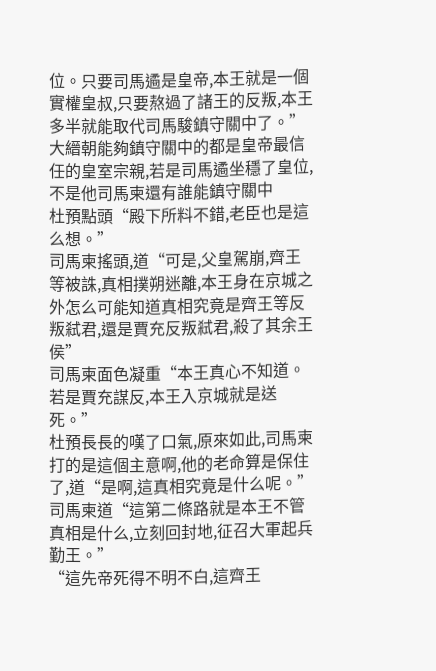位。只要司馬遹是皇帝,本王就是一個實權皇叔,只要熬過了諸王的反叛,本王多半就能取代司馬駿鎮守關中了。”大縉朝能夠鎮守關中的都是皇帝最信任的皇室宗親,若是司馬遹坐穩了皇位,不是他司馬柬還有誰能鎮守關中
杜預點頭“殿下所料不錯,老臣也是這么想。”
司馬柬搖頭,道“可是,父皇駕崩,齊王等被誅,真相撲朔迷離,本王身在京城之外怎么可能知道真相究竟是齊王等反叛弒君,還是賈充反叛弒君,殺了其余王侯”
司馬柬面色凝重“本王真心不知道。若是賈充謀反,本王入京城就是送死。”
杜預長長的嘆了口氣,原來如此,司馬柬打的是這個主意啊,他的老命算是保住了,道“是啊,這真相究竟是什么呢。”
司馬柬道“這第二條路就是本王不管真相是什么,立刻回封地,征召大軍起兵勤王。”
“這先帝死得不明不白,這齊王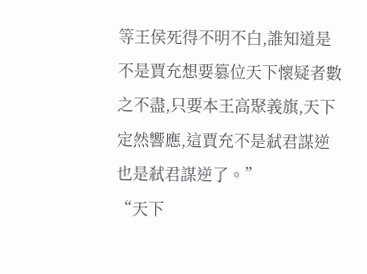等王侯死得不明不白,誰知道是不是賈充想要篡位天下懷疑者數之不盡,只要本王高聚義旗,天下定然響應,這賈充不是弒君謀逆也是弒君謀逆了。”
“天下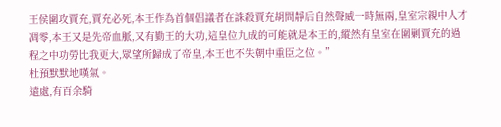王侯圍攻賈充,賈充必死,本王作為首個倡議者在誅殺賈充胡問靜后自然聲威一時無兩,皇室宗親中人才凋零,本王又是先帝血脈,又有勤王的大功,這皇位九成的可能就是本王的,縱然有皇室在圍剿賈充的過程之中功勞比我更大,眾望所歸成了帝皇,本王也不失朝中重臣之位。”
杜預默默地嘆氣。
遠處,有百余騎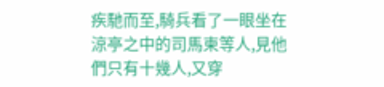疾馳而至,騎兵看了一眼坐在涼亭之中的司馬柬等人,見他們只有十幾人,又穿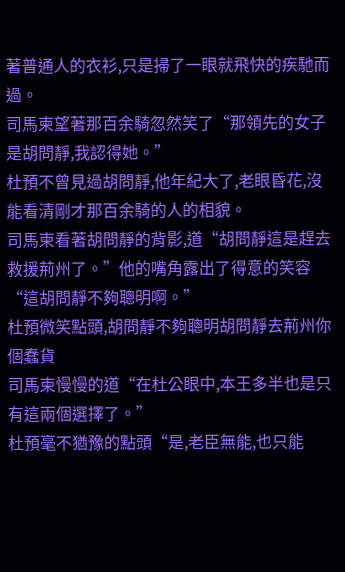著普通人的衣衫,只是掃了一眼就飛快的疾馳而過。
司馬柬望著那百余騎忽然笑了“那領先的女子是胡問靜,我認得她。”
杜預不曾見過胡問靜,他年紀大了,老眼昏花,沒能看清剛才那百余騎的人的相貌。
司馬柬看著胡問靜的背影,道“胡問靜這是趕去救援荊州了。”他的嘴角露出了得意的笑容“這胡問靜不夠聰明啊。”
杜預微笑點頭,胡問靜不夠聰明胡問靜去荊州你個蠢貨
司馬柬慢慢的道“在杜公眼中,本王多半也是只有這兩個選擇了。”
杜預毫不猶豫的點頭“是,老臣無能,也只能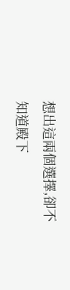想出這兩個選擇,卻不知道殿下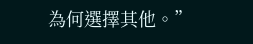為何選擇其他。”